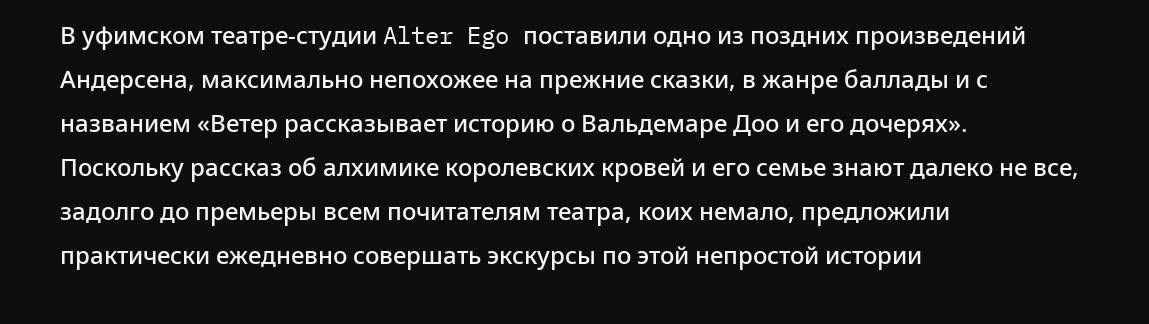В уфимском театре-студии Alter Ego поставили одно из поздних произведений Андерсена, максимально непохожее на прежние сказки, в жанре баллады и с названием «Ветер рассказывает историю о Вальдемаре Доо и его дочерях». Поскольку рассказ об алхимике королевских кровей и его семье знают далеко не все, задолго до премьеры всем почитателям театра, коих немало, предложили практически ежедневно совершать экскурсы по этой непростой истории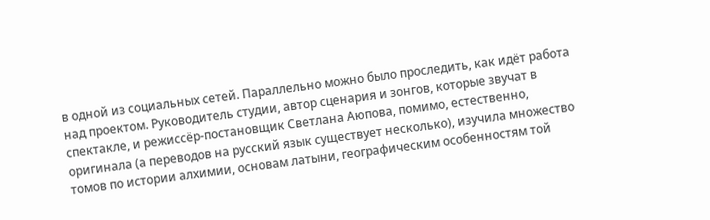в одной из социальных сетей. Параллельно можно было проследить, как идёт работа над проектом. Руководитель студии, автор сценария и зонгов, которые звучат в спектакле, и режиссёр-постановщик Светлана Аюпова, помимо, естественно, оригинала (а переводов на русский язык существует несколько), изучила множество томов по истории алхимии, основам латыни, географическим особенностям той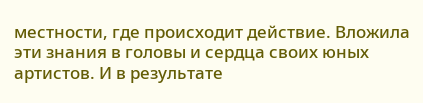местности, где происходит действие. Вложила эти знания в головы и сердца своих юных артистов. И в результате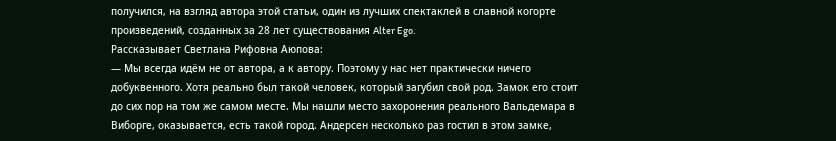получился, на взгляд автора этой статьи, один из лучших спектаклей в славной когорте произведений, созданных за 28 лет существования Alter Ego.
Рассказывает Светлана Рифовна Аюпова:
— Мы всегда идём не от автора, а к автору. Поэтому у нас нет практически ничего добуквенного. Хотя реально был такой человек, который загубил свой род. Замок его стоит до сих пор на том же самом месте. Мы нашли место захоронения реального Вальдемара в Виборге, оказывается, есть такой город. Андерсен несколько раз гостил в этом замке,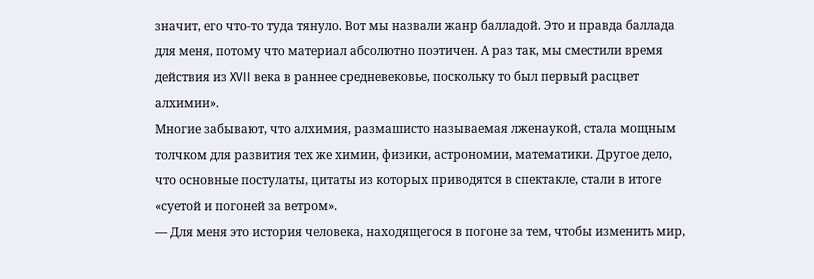значит, его что-то туда тянуло. Вот мы назвали жанр балладой. Это и правда баллада для меня, потому что материал абсолютно поэтичен. А раз так, мы сместили время действия из XVII века в раннее средневековье, поскольку то был первый расцвет алхимии».
Многие забывают, что алхимия, размашисто называемая лженаукой, стала мощным толчком для развития тех же химии, физики, астрономии, математики. Другое дело, что основные постулаты, цитаты из которых приводятся в спектакле, стали в итоге «суетой и погоней за ветром».
— Для меня это история человека, находящегося в погоне за тем, чтобы изменить мир,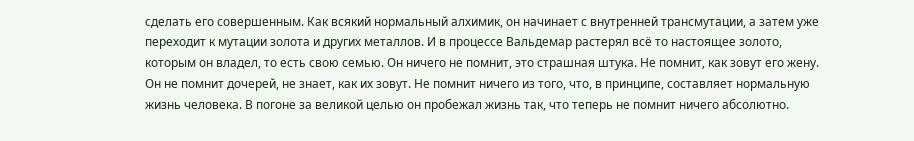сделать его совершенным. Как всякий нормальный алхимик, он начинает с внутренней трансмутации, а затем уже переходит к мутации золота и других металлов. И в процессе Вальдемар растерял всё то настоящее золото, которым он владел, то есть свою семью. Он ничего не помнит, это страшная штука. Не помнит, как зовут его жену. Он не помнит дочерей, не знает, как их зовут. Не помнит ничего из того, что, в принципе, составляет нормальную жизнь человека. В погоне за великой целью он пробежал жизнь так, что теперь не помнит ничего абсолютно.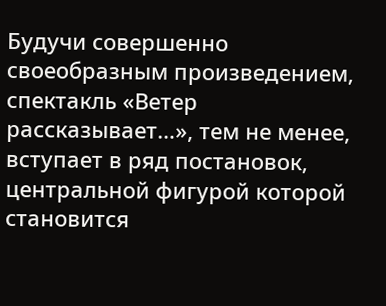Будучи совершенно своеобразным произведением, спектакль «Ветер рассказывает…», тем не менее, вступает в ряд постановок, центральной фигурой которой становится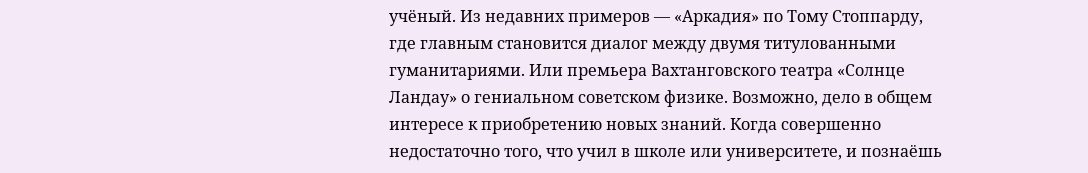учёный. Из недавних примеров — «Аркадия» по Тому Стоппарду, где главным становится диалог между двумя титулованными гуманитариями. Или премьера Вахтанговского театра «Солнце Ландау» о гениальном советском физике. Возможно, дело в общем интересе к приобретению новых знаний. Когда совершенно недостаточно того, что учил в школе или университете, и познаёшь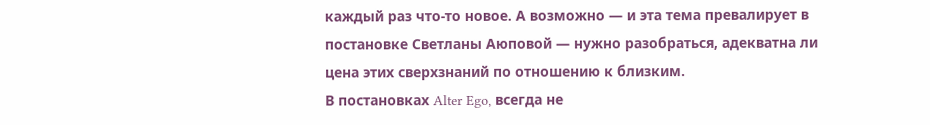каждый раз что-то новое. А возможно — и эта тема превалирует в постановке Светланы Аюповой — нужно разобраться, адекватна ли цена этих сверхзнаний по отношению к близким.
В постановках Alter Ego, всегда не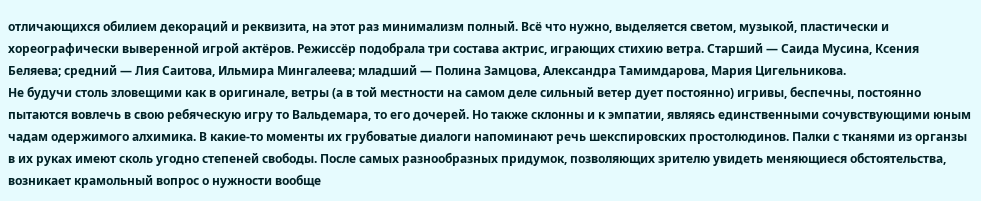отличающихся обилием декораций и реквизита, на этот раз минимализм полный. Всё что нужно, выделяется светом, музыкой, пластически и хореографически выверенной игрой актёров. Режиссёр подобрала три состава актрис, играющих стихию ветра. Старший — Саида Мусина, Ксения Беляева; cредний — Лия Саитова, Ильмира Мингалеева; младший — Полина Замцова, Александра Тамимдарова, Мария Цигельникова.
Не будучи столь зловещими как в оригинале, ветры (а в той местности на самом деле сильный ветер дует постоянно) игривы, беспечны, постоянно пытаются вовлечь в свою ребяческую игру то Вальдемара, то его дочерей. Но также склонны и к эмпатии, являясь единственными сочувствующими юным чадам одержимого алхимика. В какие-то моменты их грубоватые диалоги напоминают речь шекспировских простолюдинов. Палки с тканями из органзы в их руках имеют сколь угодно степеней свободы. После самых разнообразных придумок, позволяющих зрителю увидеть меняющиеся обстоятельства, возникает крамольный вопрос о нужности вообще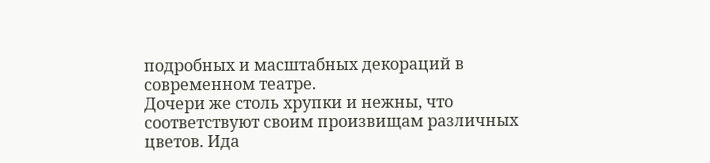подробных и масштабных декораций в современном театре.
Дочери же столь хрупки и нежны, что соответствуют своим произвищам различных цветов. Ида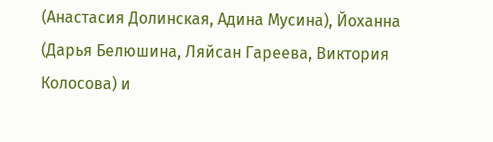(Анастасия Долинская, Адина Мусина), Йоханна (Дарья Белюшина, Ляйсан Гареева, Виктория Колосова) и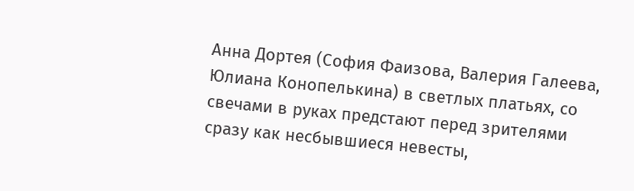Анна Дортея (София Фаизова, Валерия Галеева, Юлиана Конопелькина) в светлых платьях, со свечами в руках предстают перед зрителями сразу как несбывшиеся невесты,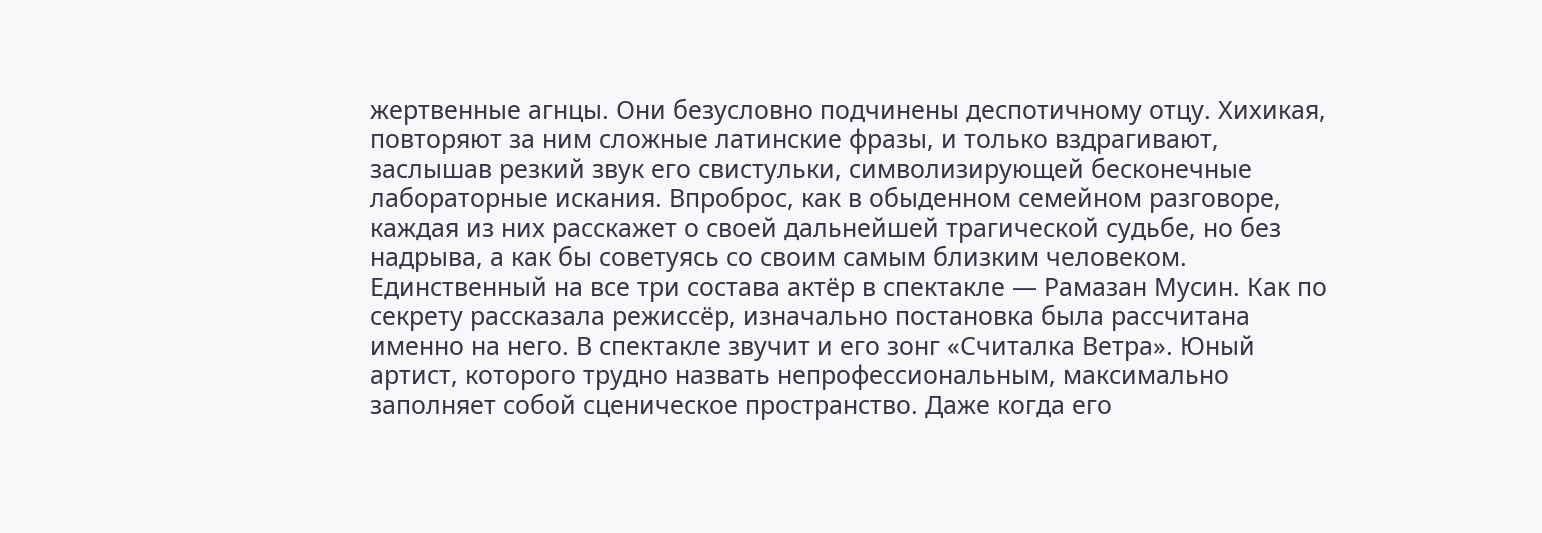жертвенные агнцы. Они безусловно подчинены деспотичному отцу. Хихикая, повторяют за ним сложные латинские фразы, и только вздрагивают, заслышав резкий звук его свистульки, символизирующей бесконечные лабораторные искания. Впроброс, как в обыденном семейном разговоре, каждая из них расскажет о своей дальнейшей трагической судьбе, но без надрыва, а как бы советуясь со своим самым близким человеком.
Единственный на все три состава актёр в спектакле — Рамазан Мусин. Как по секрету рассказала режиссёр, изначально постановка была рассчитана именно на него. В спектакле звучит и его зонг «Считалка Ветра». Юный артист, которого трудно назвать непрофессиональным, максимально заполняет собой сценическое пространство. Даже когда его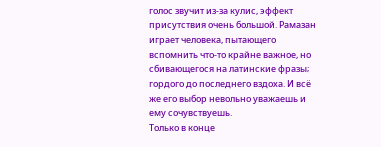голос звучит из-за кулис, эффект присутствия очень большой. Рамазан играет человека, пытающего вспомнить что-то крайне важное, но сбивающегося на латинские фразы; гордого до последнего вздоха. И всё же его выбор невольно уважаешь и ему сочувствуешь.
Только в конце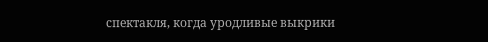спектакля, когда уродливые выкрики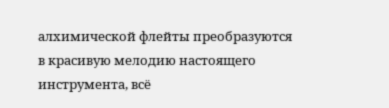алхимической флейты преобразуются в красивую мелодию настоящего инструмента, всё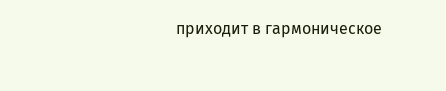приходит в гармоническое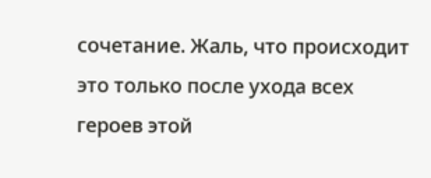сочетание. Жаль, что происходит это только после ухода всех героев этой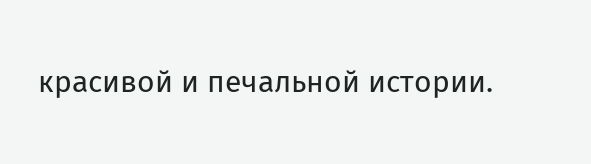красивой и печальной истории.